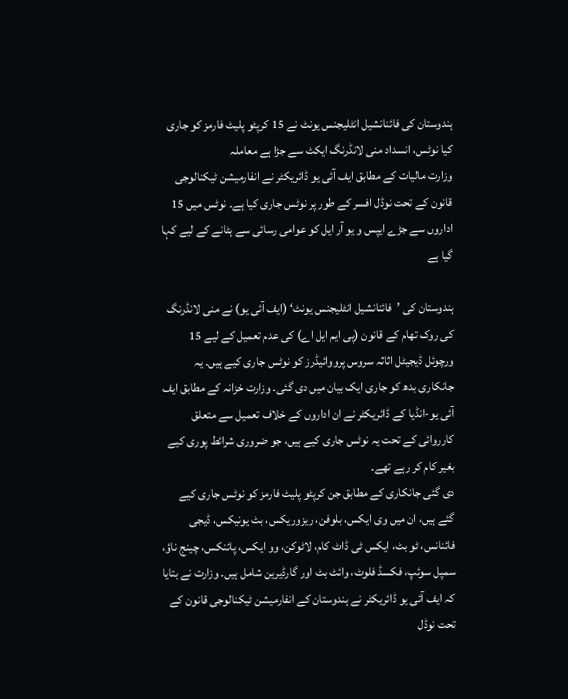ہندوستان کی فائنانشیل انٹلیجنس یونٹ نے 15 کرپٹو پلیٹ فارمز کو جاری کیا نوٹس، انسداد منی لانڈرنگ ایکٹ سے جڑا ہے معاملہ
وزارت مالیات کے مطابق ایف آئی یو ڈائریکٹر نے انفارمیشن ٹیکنالوجی قانون کے تحت نوڈل افسر کے طور پر نوٹس جاری کیا ہے۔ نوٹس میں 15 اداروں سے جڑے ایپس و یو آر ایل کو عوامی رسائی سے ہٹانے کے لیے کہا گیا ہے

ہندوستان کی ’فائنانشیل انٹلیجنس یونٹ‘ (ایف آئی یو) نے منی لانڈرنگ کی روک تھام کے قانون (پی ایم ایل اے) کی عدم تعمیل کے لیے 15 ورچوئل ڈیجیٹل اثاثہ سروس پرووائیڈرز کو نوٹس جاری کیے ہیں۔ یہ جانکاری بدھ کو جاری ایک بیان میں دی گئی۔ وزارت خزانہ کے مطابق ایف آئی یو-انڈیا کے ڈائریکٹر نے ان اداروں کے خلاف تعمیل سے متعلق کارروائی کے تحت یہ نوٹس جاری کیے ہیں، جو ضروری شرائط پوری کیے بغیر کام کر رہے تھے۔
دی گئی جانکاری کے مطابق جن کرپٹو پلیٹ فارمز کو نوٹس جاری کیے گئے ہیں، ان میں وی ایکس، بلوفن، ریزوریکس، بٹ یونیکس، ڈیجی فائنانس، ٹو بٹ، ایکس ٹی ڈاٹ کام، لاٹوکن، وو ایکس، پائنکس، چینج ناؤ، سمپل سوئپ، فکسڈ فلوٹ، وائٹ بٹ اور گارڈیرین شامل ہیں۔ وزارت نے بتایا کہ ایف آئی یو ڈائریکٹر نے ہندوستان کے انفارمیشن ٹیکنالوجی قانون کے تحت نوڈل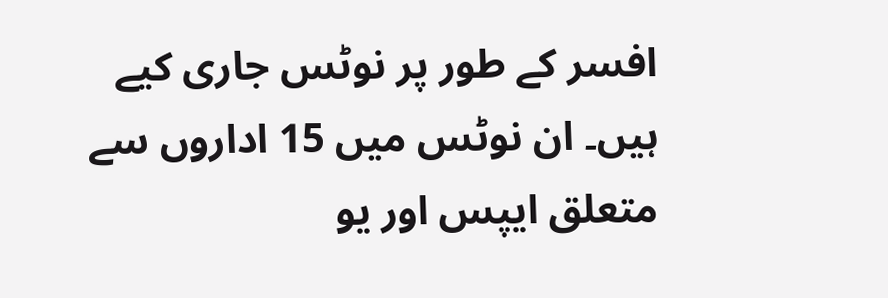افسر کے طور پر نوٹس جاری کیے ہیں۔ ان نوٹس میں 15 اداروں سے متعلق ایپس اور یو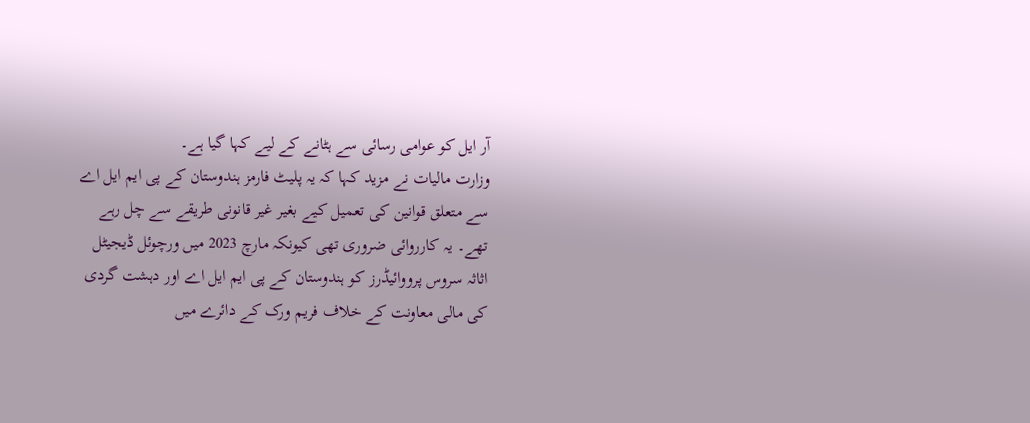آر ایل کو عوامی رسائی سے ہٹانے کے لیے کہا گیا ہے۔
وزارت مالیات نے مزید کہا کہ یہ پلیٹ فارمز ہندوستان کے پی ایم ایل اے سے متعلق قوانین کی تعمیل کیے بغیر غیر قانونی طریقے سے چل رہے تھے۔ یہ کارروائی ضروری تھی کیونکہ مارچ 2023 میں ورچوئل ڈیجیٹل اثاثہ سروس پرووائیڈرز کو ہندوستان کے پی ایم ایل اے اور دہشت گردی کی مالی معاونت کے خلاف فریم ورک کے دائرے میں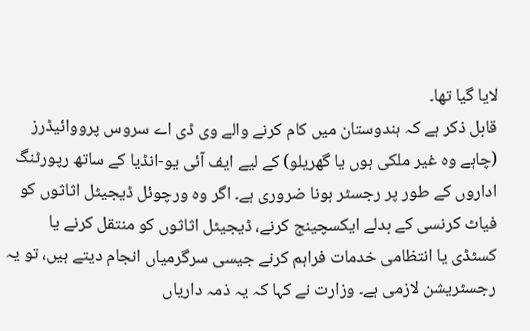لایا گیا تھا۔
قابل ذکر ہے کہ ہندوستان میں کام کرنے والے وی ڈی اے سروس پرووائیڈرز (چاہے وہ غیر ملکی ہوں یا گھریلو) کے لیے ایف آئی یو-انڈیا کے ساتھ رپورٹنگ اداروں کے طور پر رجسٹر ہونا ضروری ہے۔ اگر وہ ورچوئل ڈیجیٹل اثاثوں کو فیاٹ کرنسی کے بدلے ایکسچینج کرنے، ڈیجیٹل اثاثوں کو منتقل کرنے یا کسٹڈی یا انتظامی خدمات فراہم کرنے جیسی سرگرمیاں انجام دیتے ہیں، تو یہ رجسٹریشن لازمی ہے۔ وزارت نے کہا کہ یہ ذمہ داریاں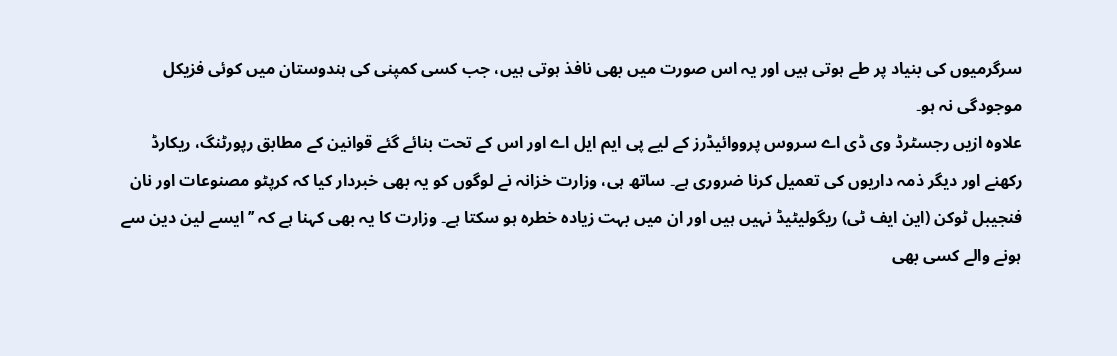سرگرمیوں کی بنیاد پر طے ہوتی ہیں اور یہ اس صورت میں بھی نافذ ہوتی ہیں، جب کسی کمپنی کی ہندوستان میں کوئی فزیکل موجودگی نہ ہو۔
علاوہ ازیں رجسٹرڈ وی ڈی اے سروس پرووائیڈرز کے لیے پی ایم ایل اے اور اس کے تحت بنائے گئے قوانین کے مطابق رپورٹنگ، ریکارڈ رکھنے اور دیگر ذمہ داریوں کی تعمیل کرنا ضروری ہے۔ ساتھ ہی، وزارت خزانہ نے لوگوں کو یہ بھی خبردار کیا کہ کرپٹو مصنوعات اور نان فنجیبل ٹوکن (این ایف ٹی) ریگولیٹیڈ نہیں ہیں اور ان میں بہت زیادہ خطرہ ہو سکتا ہے۔ وزارت کا یہ بھی کہنا ہے کہ ’’ایسے لین دین سے ہونے والے کسی بھی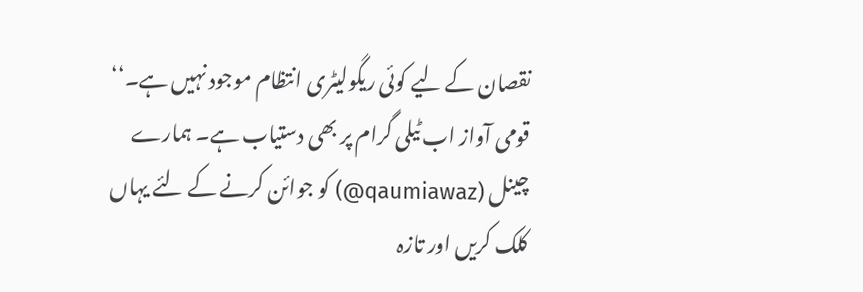نقصان کے لیے کوئی ریگولیٹری انتظام موجود نہیں ہے۔‘‘
قومی آواز اب ٹیلی گرام پر بھی دستیاب ہے۔ ہمارے چینل (qaumiawaz@) کو جوائن کرنے کے لئے یہاں کلک کریں اور تازہ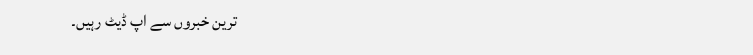ترین خبروں سے اپ ڈیٹ رہیں۔